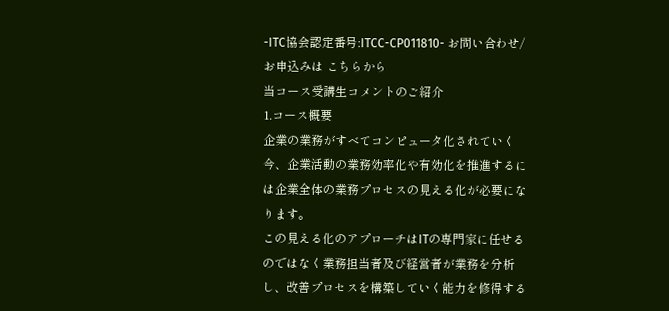-ITC協会認定番号:ITCC-CP011810- お問い合わせ/お申込みは こちらから
当コース受講生コメントのご紹介
1.コース概要
企業の業務がすべてコンピュータ化されていく今、企業活動の業務効率化や有効化を推進するには企業全体の業務プロセスの見える化が必要になります。
この見える化のアプローチはITの専門家に任せるのではなく業務担当者及び経営者が業務を分析し、改善プロセスを構築していく能力を修得する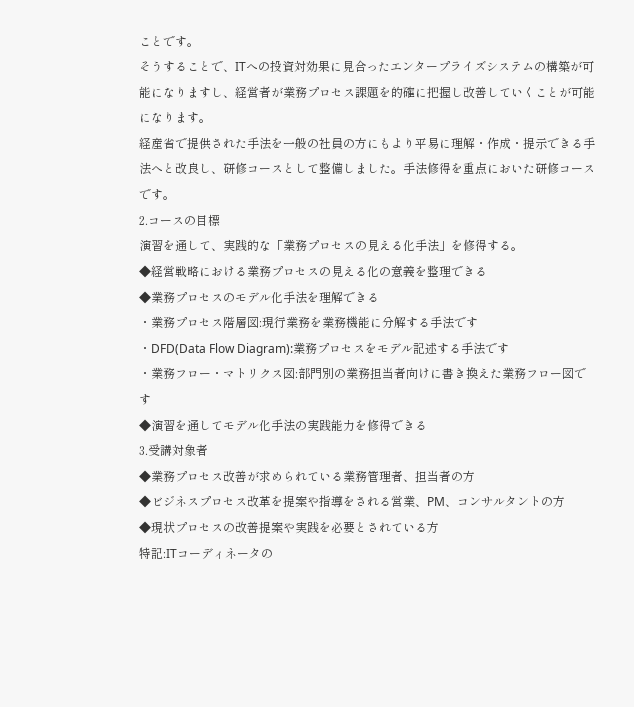ことです。
そうすることで、ITへの投資対効果に見合ったエンタープライズシステムの構築が可能になりますし、経営者が業務プロセス課題を的確に把握し改善していくことが可能になります。
経産省で提供された手法を一般の社員の方にもより平易に理解・作成・提示できる手法へと改良し、研修コースとして整備しました。手法修得を重点においた研修コースです。
2.コースの目標
演習を通して、実践的な「業務プロセスの見える化手法」を修得する。
◆経営戦略における業務プロセスの見える化の意義を整理できる
◆業務プロセスのモデル化手法を理解できる
・業務プロセス階層図:現行業務を業務機能に分解する手法です
・DFD(Data Flow Diagram):業務プロセスをモデル記述する手法です
・業務フロー・マトリクス図:部門別の業務担当者向けに書き換えた業務フロー図です
◆演習を通してモデル化手法の実践能力を修得できる
3.受講対象者
◆業務プロセス改善が求められている業務管理者、担当者の方
◆ビジネスプロセス改革を提案や指導をされる営業、PM、コンサルタントの方
◆現状プロセスの改善提案や実践を必要とされている方
特記:ITコーディネータの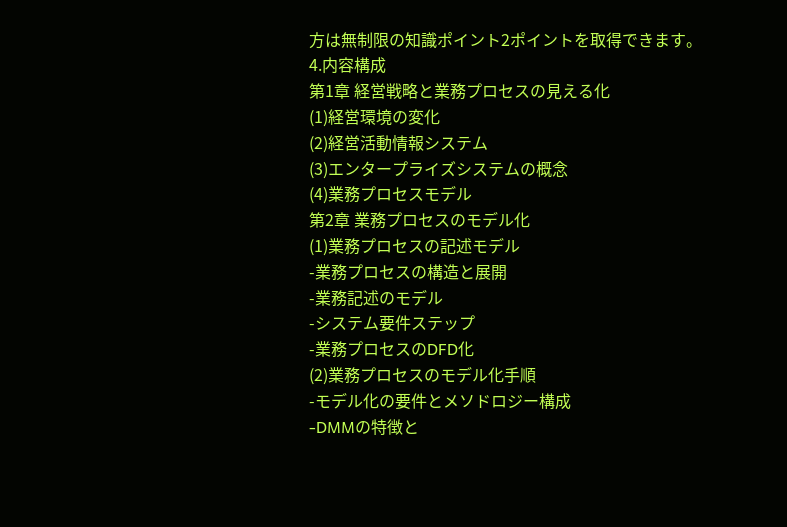方は無制限の知識ポイント2ポイントを取得できます。
4.内容構成
第1章 経営戦略と業務プロセスの見える化
(1)経営環境の変化
(2)経営活動情報システム
(3)エンタープライズシステムの概念
(4)業務プロセスモデル
第2章 業務プロセスのモデル化
(1)業務プロセスの記述モデル
-業務プロセスの構造と展開
-業務記述のモデル
-システム要件ステップ
-業務プロセスのDFD化
(2)業務プロセスのモデル化手順
-モデル化の要件とメソドロジー構成
-DMMの特徴と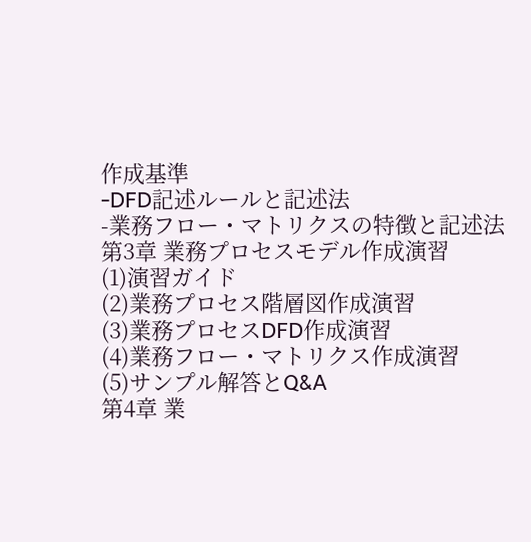作成基準
-DFD記述ルールと記述法
-業務フロー・マトリクスの特徴と記述法
第3章 業務プロセスモデル作成演習
(1)演習ガイド
(2)業務プロセス階層図作成演習
(3)業務プロセスDFD作成演習
(4)業務フロー・マトリクス作成演習
(5)サンプル解答とQ&A
第4章 業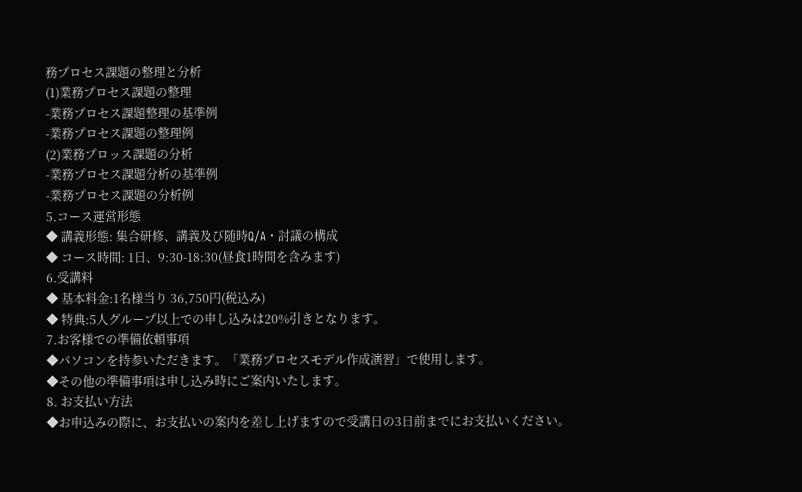務プロセス課題の整理と分析
(1)業務プロセス課題の整理
-業務プロセス課題整理の基準例
-業務プロセス課題の整理例
(2)業務プロッス課題の分析
-業務プロセス課題分析の基準例
-業務プロセス課題の分析例
5.コース運営形態
◆ 講義形態: 集合研修、講義及び随時Q/A・討議の構成
◆ コース時間: 1日、9:30-18:30(昼食1時間を含みます)
6.受講料
◆ 基本料金:1名様当り 36,750円(税込み)
◆ 特典:5人グループ以上での申し込みは20%引きとなります。
7.お客様での準備依頼事項
◆パソコンを持参いただきます。「業務プロセスモデル作成演習」で使用します。
◆その他の準備事項は申し込み時にご案内いたします。
8. お支払い方法
◆お申込みの際に、お支払いの案内を差し上げますので受講日の3日前までにお支払いください。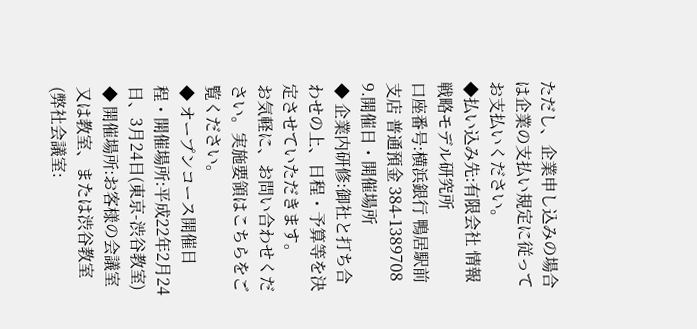ただし、企業申し込みの場合は企業の支払い規定に従ってお支払いください。
◆払い込み先:有限会社 情報戦略モデル研究所
口座番号:横浜銀行 鴨居駅前支店 普通預金 384-1389708
9.開催日・開催場所
◆ 企業内研修:御社と打ち合わせの上、日程・予算等を決定させていただきます。
お気軽に、お問い合わせください。実施要領はこちらをご覧ください。
◆ オープンコース開催日程・開催場所:平成22年2月24日、3月24日(東京-渋谷教室)
◆ 開催場所:お客様の会議室又は教室、または渋谷教室(弊社会議室: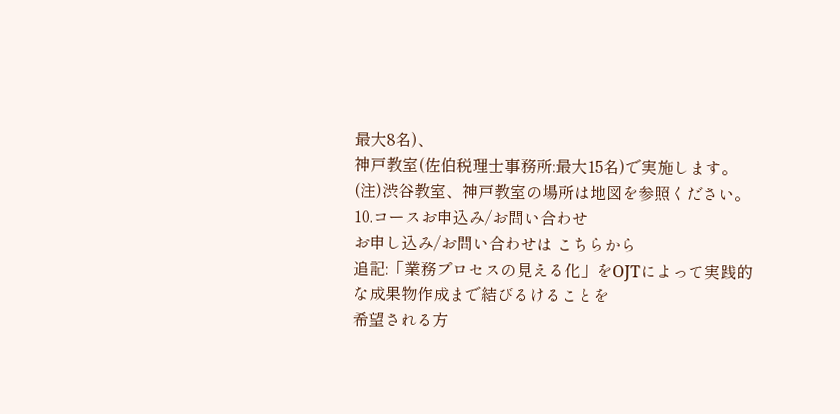最大8名)、
神戸教室(佐伯税理士事務所:最大15名)で実施します。
(注)渋谷教室、神戸教室の場所は地図を参照ください。
10.コースお申込み/お問い合わせ
お申し込み/お問い合わせは こちらから
追記:「業務プロセスの見える化」をOJTによって実践的な成果物作成まで結びるけることを
希望される方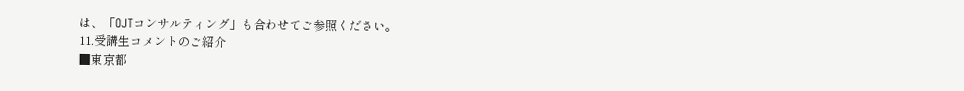は、「OJTコンサルティング」も合わせてご参照ください。
11.受講生コメントのご紹介
■東京都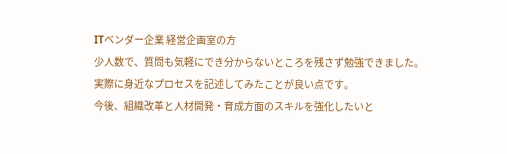ITベンダー企業 経営企画室の方
少人数で、質問も気軽にでき分からないところを残さず勉強できました。
実際に身近なプロセスを記述してみたことが良い点です。
今後、組織改革と人材開発・育成方面のスキルを強化したいと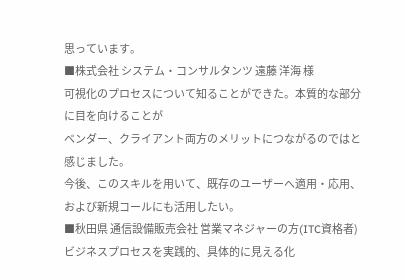思っています。
■株式会社 システム・コンサルタンツ 遠藤 洋海 様
可視化のプロセスについて知ることができた。本質的な部分に目を向けることが
ベンダー、クライアント両方のメリットにつながるのではと感じました。
今後、このスキルを用いて、既存のユーザーへ適用・応用、および新規コールにも活用したい。
■秋田県 通信設備販売会社 営業マネジャーの方(ITC資格者)
ビジネスプロセスを実践的、具体的に見える化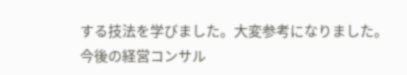する技法を学びました。大変参考になりました。
今後の経営コンサル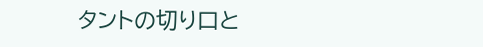タントの切り口と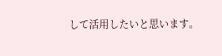して活用したいと思います。